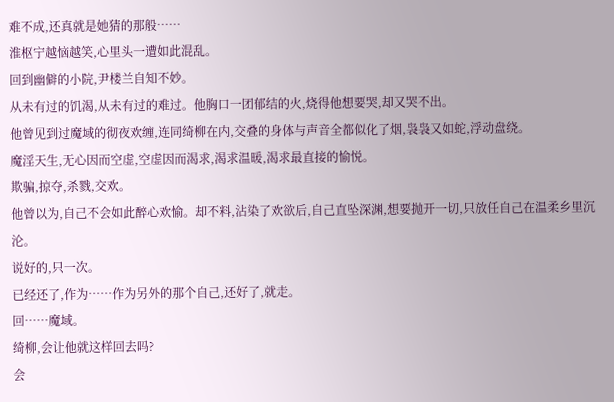难不成,还真就是她猜的那般……
淮枢宁越恼越笑,心里头一遭如此混乱。
回到幽僻的小院,尹楼兰自知不妙。
从未有过的饥渴,从未有过的难过。他胸口一团郁结的火,烧得他想要哭,却又哭不出。
他曾见到过魔域的彻夜欢缠,连同绮柳在内,交叠的身体与声音全都似化了烟,袅袅又如蛇,浮动盘绕。
魔淫天生,无心因而空虚,空虚因而渴求,渴求温暖,渴求最直接的愉悦。
欺骗,掠夺,杀戮,交欢。
他曾以为,自己不会如此醉心欢愉。却不料,沾染了欢欲后,自己直坠深渊,想要抛开一切,只放任自己在温柔乡里沉沦。
说好的,只一次。
已经还了,作为……作为另外的那个自己,还好了,就走。
回……魔域。
绮柳,会让他就这样回去吗?
会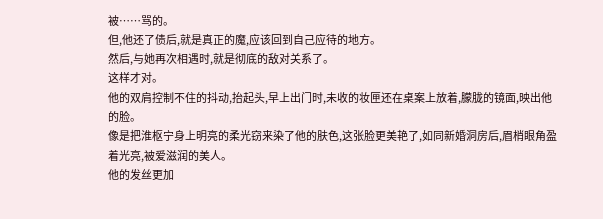被……骂的。
但,他还了债后,就是真正的魔,应该回到自己应待的地方。
然后,与她再次相遇时,就是彻底的敌对关系了。
这样才对。
他的双肩控制不住的抖动,抬起头,早上出门时,未收的妆匣还在桌案上放着,朦胧的镜面,映出他的脸。
像是把淮枢宁身上明亮的柔光窃来染了他的肤色,这张脸更美艳了,如同新婚洞房后,眉梢眼角盈着光亮,被爱滋润的美人。
他的发丝更加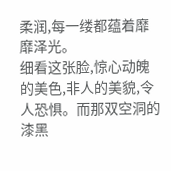柔润,每一缕都蕴着靡靡泽光。
细看这张脸,惊心动魄的美色,非人的美貌,令人恐惧。而那双空洞的漆黑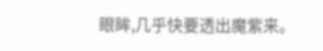眼眸,几乎快要透出魔紫来。